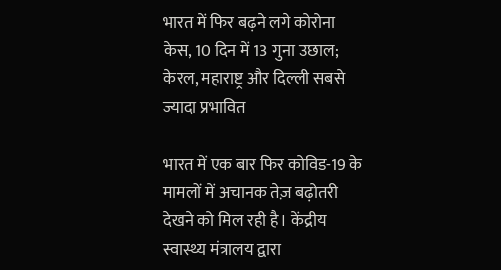भारत में फिर बढ़ने लगे कोरोना केस, 10 दिन में 13 गुना उछाल; केरल, महाराष्ट्र और दिल्ली सबसे ज्यादा प्रभावित

भारत में एक बार फिर कोविड-19 के मामलों में अचानक तेज़ बढ़ोतरी देखने को मिल रही है। केंद्रीय स्वास्थ्य मंत्रालय द्वारा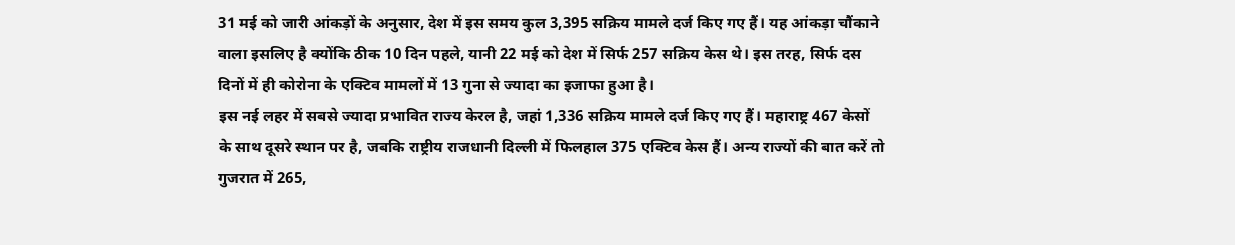31 मई को जारी आंकड़ों के अनुसार, देश में इस समय कुल 3,395 सक्रिय मामले दर्ज किए गए हैं। यह आंकड़ा चौंकाने वाला इसलिए है क्योंकि ठीक 10 दिन पहले, यानी 22 मई को देश में सिर्फ 257 सक्रिय केस थे। इस तरह, सिर्फ दस दिनों में ही कोरोना के एक्टिव मामलों में 13 गुना से ज्यादा का इजाफा हुआ है।
इस नई लहर में सबसे ज्यादा प्रभावित राज्य केरल है, जहां 1,336 सक्रिय मामले दर्ज किए गए हैं। महाराष्ट्र 467 केसों के साथ दूसरे स्थान पर है, जबकि राष्ट्रीय राजधानी दिल्ली में फिलहाल 375 एक्टिव केस हैं। अन्य राज्यों की बात करें तो गुजरात में 265,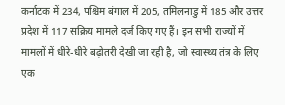कर्नाटक में 234, पश्चिम बंगाल में 205, तमिलनाडु में 185 और उत्तर प्रदेश में 117 सक्रिय मामले दर्ज किए गए हैं। इन सभी राज्यों में मामलों में धीरे-धीरे बढ़ोतरी देखी जा रही है, जो स्वास्थ्य तंत्र के लिए एक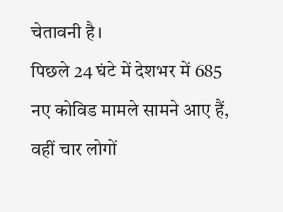चेतावनी है।
पिछले 24 घंटे में देशभर में 685 नए कोविड मामले सामने आए हैं, वहीं चार लोगों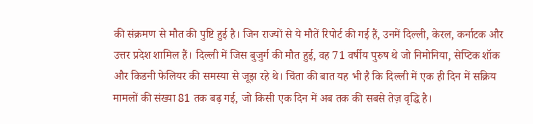की संक्रमण से मौत की पुष्टि हुई है। जिन राज्यों से ये मौतें रिपोर्ट की गई हैं, उनमें दिल्ली, केरल, कर्नाटक और उत्तर प्रदेश शामिल हैं। दिल्ली में जिस बुजुर्ग की मौत हुई, वह 71 वर्षीय पुरुष थे जो निमोनिया, सेप्टिक शॉक और किडनी फेलियर की समस्या से जूझ रहे थे। चिंता की बात यह भी है कि दिल्ली में एक ही दिन में सक्रिय मामलों की संख्या 81 तक बढ़ गई, जो किसी एक दिन में अब तक की सबसे तेज़ वृद्धि है।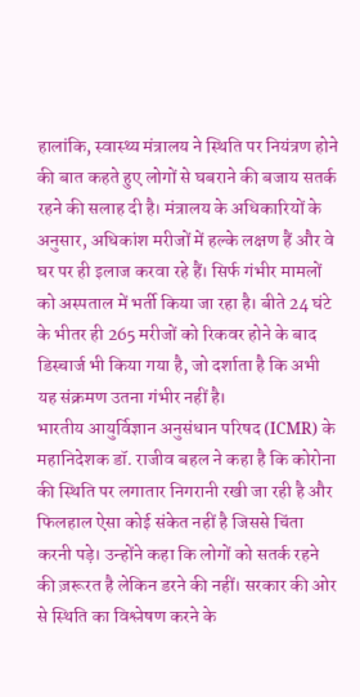हालांकि, स्वास्थ्य मंत्रालय ने स्थिति पर नियंत्रण होने की बात कहते हुए लोगों से घबराने की बजाय सतर्क रहने की सलाह दी है। मंत्रालय के अधिकारियों के अनुसार, अधिकांश मरीजों में हल्के लक्षण हैं और वे घर पर ही इलाज करवा रहे हैं। सिर्फ गंभीर मामलों को अस्पताल में भर्ती किया जा रहा है। बीते 24 घंटे के भीतर ही 265 मरीजों को रिकवर होने के बाद डिस्चार्ज भी किया गया है, जो दर्शाता है कि अभी यह संक्रमण उतना गंभीर नहीं है।
भारतीय आयुर्विज्ञान अनुसंधान परिषद (ICMR) के महानिदेशक डॉ. राजीव बहल ने कहा है कि कोरोना की स्थिति पर लगातार निगरानी रखी जा रही है और फिलहाल ऐसा कोई संकेत नहीं है जिससे चिंता करनी पड़े। उन्होंने कहा कि लोगों को सतर्क रहने की ज़रूरत है लेकिन डरने की नहीं। सरकार की ओर से स्थिति का विश्लेषण करने के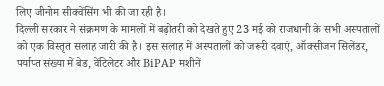लिए जीनोम सीक्वेंसिंग भी की जा रही है।
दिल्ली सरकार ने संक्रमण के मामलों में बढ़ोतरी को देखते हुए 23 मई को राजधानी के सभी अस्पतालों को एक विस्तृत सलाह जारी की है। इस सलाह में अस्पतालों को जरूरी दवाएं, ऑक्सीजन सिलेंडर, पर्याप्त संख्या में बेड, वेंटिलेटर और BiPAP मशीनें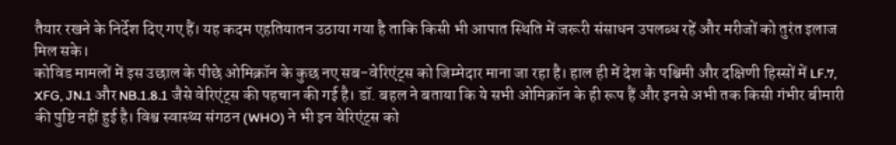तैयार रखने के निर्देश दिए गए हैं। यह कदम एहतियातन उठाया गया है ताकि किसी भी आपात स्थिति में जरूरी संसाधन उपलब्ध रहें और मरीजों को तुरंत इलाज मिल सके।
कोविड मामलों में इस उछाल के पीछे ओमिक्रॉन के कुछ नए सब-वेरिएंट्स को जिम्मेदार माना जा रहा है। हाल ही में देश के पश्चिमी और दक्षिणी हिस्सों में LF.7, XFG, JN.1 और NB.1.8.1 जैसे वेरिएंट्स की पहचान की गई है। डॉ. बहल ने बताया कि ये सभी ओमिक्रॉन के ही रूप हैं और इनसे अभी तक किसी गंभीर बीमारी की पुष्टि नहीं हुई है। विश्व स्वास्थ्य संगठन (WHO) ने भी इन वेरिएंट्स को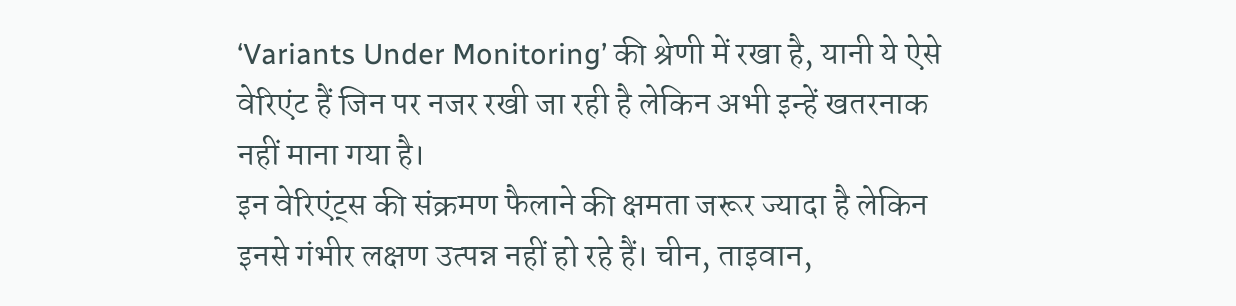‘Variants Under Monitoring’ की श्रेणी में रखा है, यानी ये ऐसे वेरिएंट हैं जिन पर नजर रखी जा रही है लेकिन अभी इन्हें खतरनाक नहीं माना गया है।
इन वेरिएंट्स की संक्रमण फैलाने की क्षमता जरूर ज्यादा है लेकिन इनसे गंभीर लक्षण उत्पन्न नहीं हो रहे हैं। चीन, ताइवान,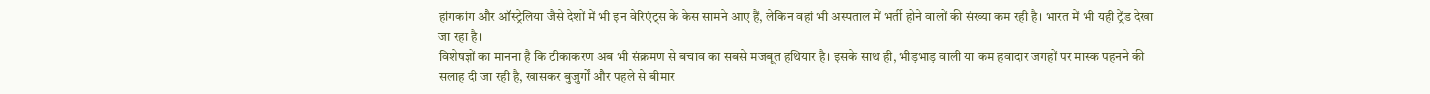हांगकांग और ऑस्ट्रेलिया जैसे देशों में भी इन वेरिएंट्स के केस सामने आए हैं, लेकिन वहां भी अस्पताल में भर्ती होने वालों की संख्या कम रही है। भारत में भी यही ट्रेंड देखा जा रहा है।
विशेषज्ञों का मानना है कि टीकाकरण अब भी संक्रमण से बचाव का सबसे मजबूत हथियार है। इसके साथ ही, भीड़भाड़ वाली या कम हवादार जगहों पर मास्क पहनने की सलाह दी जा रही है, खासकर बुजुर्गों और पहले से बीमार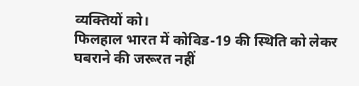व्यक्तियों को।
फिलहाल भारत में कोविड-19 की स्थिति को लेकर घबराने की जरूरत नहीं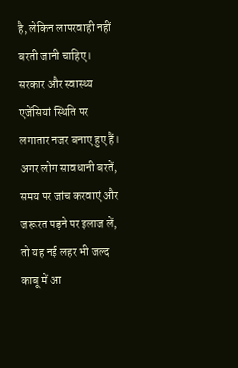है, लेकिन लापरवाही नहीं बरती जानी चाहिए। सरकार और स्वास्थ्य एजेंसियां स्थिति पर लगातार नजर बनाए हुए हैं। अगर लोग सावधानी बरतें, समय पर जांच करवाएं और जरूरत पड़ने पर इलाज लें, तो यह नई लहर भी जल्द काबू में आ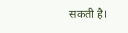सकती है।